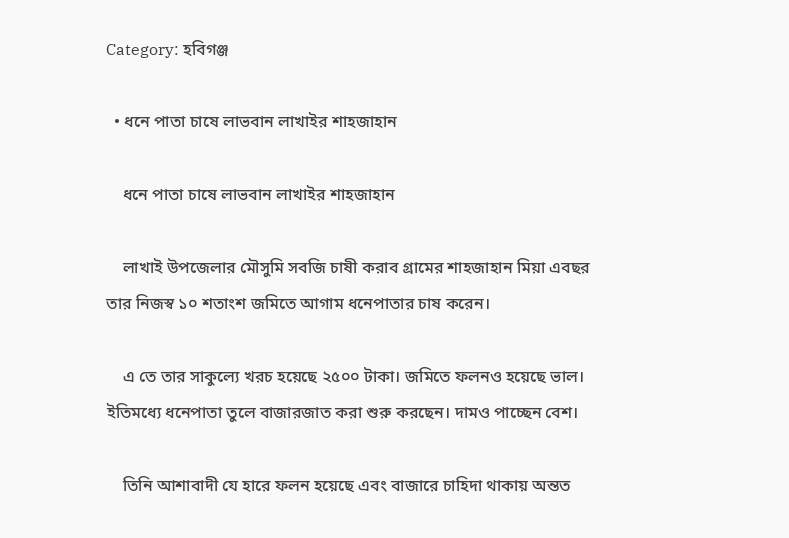Category: হবিগঞ্জ

  • ধনে পাতা চাষে লাভবান লাখাইর শাহজাহান

    ধনে পাতা চাষে লাভবান লাখাইর শাহজাহান

    লাখাই উপজেলার মৌসুমি সবজি চাষী করাব গ্রামের শাহজাহান মিয়া এবছর তার নিজস্ব ১০ শতাংশ জমিতে আগাম ধনেপাতার চাষ করেন।

    এ তে তার সাকুল্যে খরচ হয়েছে ২৫০০ টাকা। জমিতে ফলনও হয়েছে ভাল। ইতিমধ্যে ধনেপাতা তুলে বাজারজাত করা শুরু করছেন। দামও পাচ্ছেন বেশ।

    তিনি আশাবাদী যে হারে ফলন হয়েছে এবং বাজারে চাহিদা থাকায় অন্তত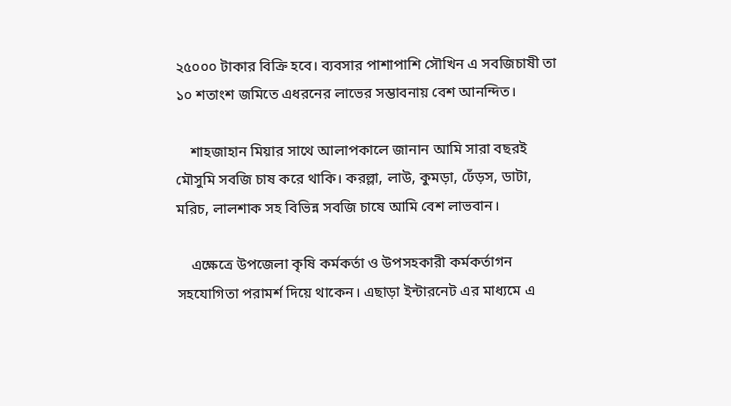২৫০০০ টাকার বিক্রি হবে। ব্যবসার পাশাপাশি সৌখিন এ সবজিচাষী তা ১০ শতাংশ জমিতে এধরনের লাভের সম্ভাবনায় বেশ আনন্দিত।

    শাহজাহান মিয়ার সাথে আলাপকালে জানান আমি সারা বছরই মৌসুমি সবজি চাষ করে থাকি। করল্লা, লাউ, কুমড়া, ঢেঁড়স, ডাটা, মরিচ, লালশাক সহ বিভিন্ন সবজি চাষে আমি বেশ লাভবান।

    এক্ষেত্রে উপজেলা কৃষি কর্মকর্তা ও উপসহকারী কর্মকর্তাগন সহযোগিতা পরামর্শ দিয়ে থাকেন। এছাড়া ইন্টারনেট এর মাধ্যমে এ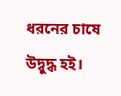ধরনের চাষে উদ্বুদ্ধ হই।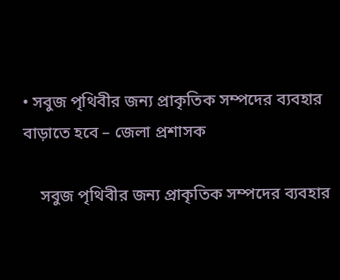• সবুজ পৃথিবীর জন্য প্রাকৃতিক সম্পদের ব্যবহার বাড়াতে হবে – জেলা প্রশাসক

    সবুজ পৃথিবীর জন্য প্রাকৃতিক সম্পদের ব্যবহার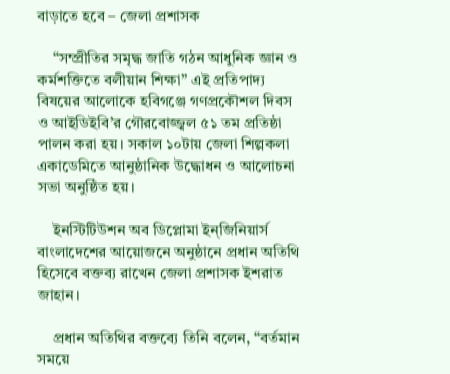বাড়াতে হবে – জেলা প্রশাসক

    “সম্প্রীতির সমৃদ্ধ জাতি গঠন আধুনিক জ্ঞান ও কর্মশক্তিতে বলীয়ান শিক্ষা” এই প্রতিপাদ্য বিষয়ের আলোকে হবিগঞ্জে গণপ্রকৌশল দিবস ও আইডিইবি’র গৌরবোজ্জ্বল ৫১ তম প্রতিষ্ঠা পালন করা হয়। সকাল ১০টায় জেলা শিল্পকলা একাডেমিতে আনুষ্ঠানিক উদ্ধোধন ও আলোচনা সভা অনুষ্ঠিত হয়।

    ইনস্টিটিউশন অব ডিপ্লোমা ইন্জিনিয়ার্স বাংলাদেশের আয়োজনে অনুষ্ঠানে প্রধান অতিথি হিসেবে বক্তব্য রাখেন জেলা প্রশাসক ইশরাত জাহান।

    প্রধান অতিথির বক্তব্যে তিনি বলেন, “বর্তমান সময়ে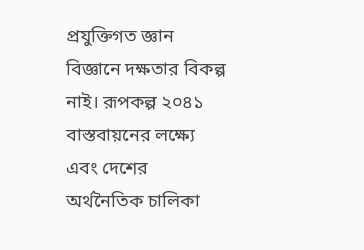প্রযুক্তিগত জ্ঞান বিজ্ঞানে দক্ষতার বিকল্প নাই। রূপকল্প ২০৪১ বাস্তবায়নের লক্ষ্যে এবং দেশের অর্থনৈতিক চালিকা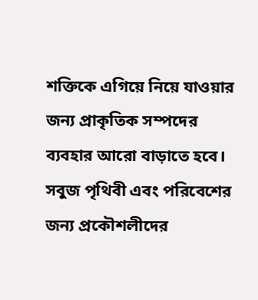শক্তিকে এগিয়ে নিয়ে যাওয়ার জন্য প্রাকৃতিক সম্পদের ব্যবহার আরো বাড়াতে হবে। সবুজ পৃথিবী এবং পরিবেশের জন্য প্রকৌশলীদের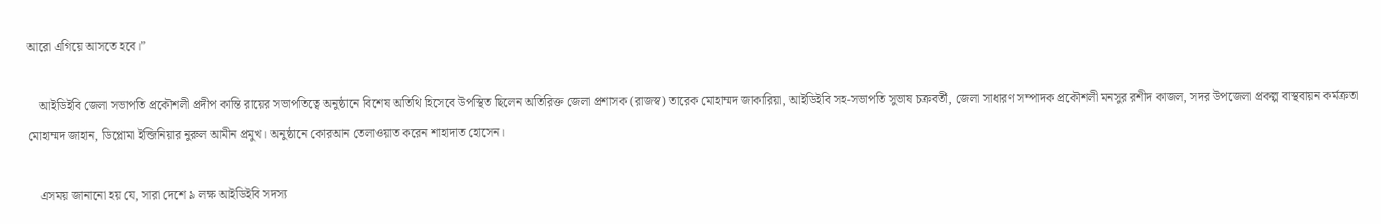আরো এগিয়ে আসতে হবে।”

    আইডিইবি জেলা সভাপতি প্রকৌশলী প্রদীপ কান্তি রায়ের সভাপতিত্বে অনুষ্ঠানে বিশেষ অতিথি হিসেবে উপস্থিত ছিলেন অতিরিক্ত জেলা প্রশাসক (রাজস্ব) তারেক মোহাম্মদ জাকারিয়া, আইডিইবি সহ-সভাপতি সুভাষ চক্রবর্তী, জেলা সাধারণ সম্পাদক প্রকৌশলী মনসুর রশীদ কাজল, সদর উপজেলা প্রকল্প বাস্থবায়ন কর্মক্রতা মোহাম্মদ জাহান, ডিপ্লোমা ইন্জিনিয়ার নুরুল আমীন প্রমুখ। অনুষ্ঠানে কোরআন তেলাওয়াত করেন শাহাদাত হোসেন।

    এসময় জানানো হয় যে, সারা দেশে ৯ লক্ষ আইডিইবি সদস্য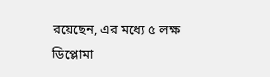রয়েছেন, এর মধ্যে ৫ লক্ষ ডিপ্লোমা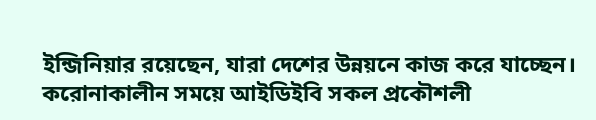ইন্জিনিয়ার রয়েছেন, যারা দেশের উন্নয়নে কাজ করে যাচ্ছেন। করোনাকালীন সময়ে আইডিইবি সকল প্রকৌশলী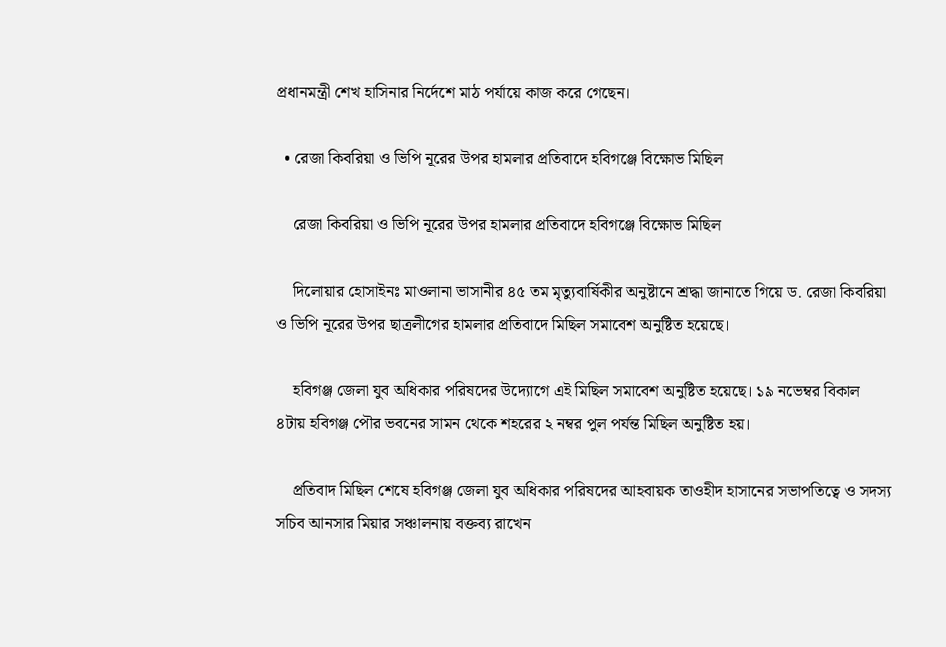প্রধানমন্ত্রী শেখ হাসিনার নির্দেশে মাঠ পর্যায়ে কাজ করে গেছেন।

  • রেজা কিবরিয়া ও ভিপি নূরের উপর হামলার প্রতিবাদে হবিগঞ্জে বিক্ষোভ মিছিল

    রেজা কিবরিয়া ও ভিপি নূরের উপর হামলার প্রতিবাদে হবিগঞ্জে বিক্ষোভ মিছিল

    দি‌লোয়ার হোসাইনঃ মাওলানা ভাসানীর ৪৫ তম মৃত্যুবার্ষিকীর অনুষ্টানে শ্রদ্ধা জানাতে গিয়ে ড. রেজা কিবরিয়া ও ভিপি নূরের উপর ছাত্রলীগের হামলার প্রতিবাদে মিছিল সমাবেশ অনুষ্টিত হয়েছে।

    হবিগঞ্জ জেলা যুব অধিকার পরিষদের উদ্যোগে এই মিছিল সমাবেশ অনুষ্টিত হয়েছে। ১৯ নভেম্বর বিকাল ৪টায় হবিগঞ্জ পৌর ভবনের সামন থেকে শহরের ২ নম্বর পুল পর্যন্ত মিছিল অনুষ্টিত হয়।

    প্রতিবাদ মিছিল শেষে হবিগঞ্জ জেলা যুব অধিকার পরিষদের আহবায়ক তাওহীদ হাসানের সভাপতিত্বে ও সদস্য সচিব আনসার মিয়ার সঞ্চালনায় বক্তব্য রাখেন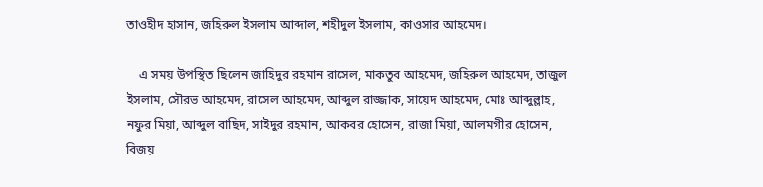তাওহীদ হাসান, জহিরুল ইসলাম আব্দাল, শহীদুল ইসলাম, কাওসার আহমেদ।

    এ সময় উপস্থিত ছিলেন জাহিদুর রহমান রাসেল, মাকতুব আহমেদ, জহিরুল আহমেদ, তাজুল ইসলাম, সৌরভ আহমেদ, রাসেল আহমেদ, আব্দুল রাজ্জাক, সায়েদ আহমেদ, মোঃ আব্দুল্লাহ, নফুর মিয়া, আব্দুল বাছিদ, সাইদুর রহমান, আকবর হোসেন, রাজা মিয়া, আলমগীর হোসেন, বিজয়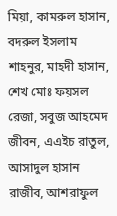মিয়া, কামরুল হাসান, বদরুল ইসলাম শাহনুর, মাহদী হাসান, শেখ মোঃ ফয়সল রেজা, সবুজ আহমেদ জীবন, এএইচ রাতুল, আসাদুল হাসান রাজীব, আশরাফুল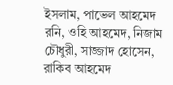ইসলাম, পাভেল আহমেদ রনি, ওহি আহমেদ, নিজাম চৌধুরী, সাজ্জাদ হোসেন, রাকিব আহমেদ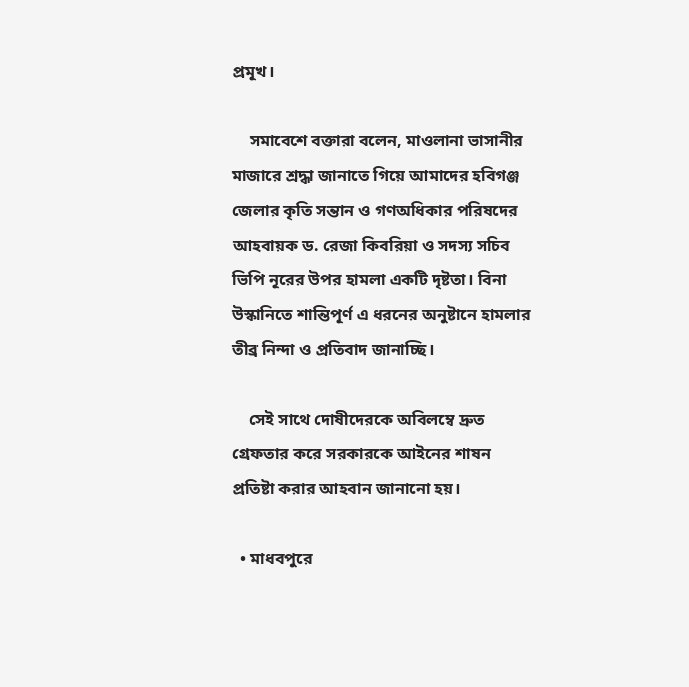প্রমূখ।

    সমাবেশে বক্তারা বলেন, মাওলানা ভাসানীর মাজারে শ্রদ্ধা জানাতে গিয়ে আমাদের হবিগঞ্জ জেলার কৃতি সন্তান ও গণঅধিকার পরিষদের আহবায়ক ড. রেজা কিবরিয়া ও সদস্য সচিব ভিপি নূরের উপর হামলা একটি দৃষ্টতা। বিনা উস্কানিতে শান্তিপূর্ণ এ ধরনের অনুষ্টানে হামলার তীব্র নিন্দা ও প্রতিবাদ জানাচ্ছি।

    সেই সাথে দোষীদেরকে অবিলম্বে দ্রুত গ্রেফতার করে সরকারকে আইনের শাষন প্রতিষ্টা করার আহবান জানানো হয়।

  • মাধবপুরে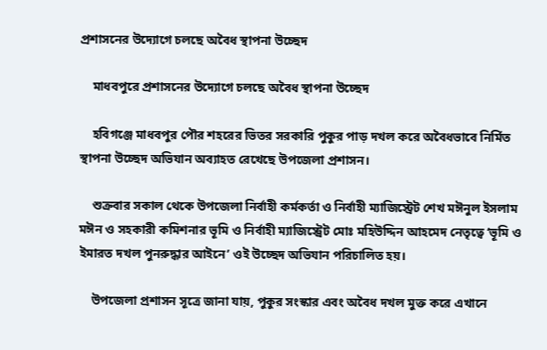প্রশাসনের উদ্যোগে চলছে অবৈধ স্থাপনা উচ্ছেদ

    মাধবপুরে প্রশাসনের উদ্যোগে চলছে অবৈধ স্থাপনা উচ্ছেদ

    হবিগঞ্জে মাধবপুর পৌর শহরের ভিতর সরকারি পুকুর পাড় দখল করে অবৈধভাবে নির্মিত স্থাপনা উচ্ছেদ অভিযান অব্যাহত রেখেছে উপজেলা প্রশাসন।

    শুক্রবার সকাল থেকে উপজেলা নির্বাহী কর্মকর্তা ও নির্বাহী ম্যাজিস্ট্রেট শেখ মঈনুল ইসলাম মঈন ও সহকারী কমিশনার ভূমি ও নির্বাহী ম্যাজিস্ট্রেট মোঃ মহিউদ্দিন আহমেদ নেতৃত্বে ‘ভূমি ও ইমারত দখল পুনরুদ্ধার আইনে’ ওই উচ্ছেদ অভিযান পরিচালিত হয়।

    উপজেলা প্রশাসন সূত্রে জানা যায়, পুকুর সংস্কার এবং অবৈধ দখল মুক্ত করে এখানে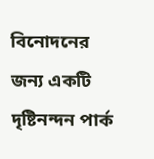বিনোদনের জন্য একটি দৃষ্টিনন্দন পার্ক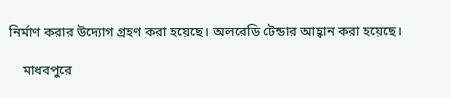নির্মাণ করার উদ্যোগ গ্রহণ করা হয়েছে। অলরেডি টেন্ডার আহ্বান করা হয়েছে।

    মাধবপুরে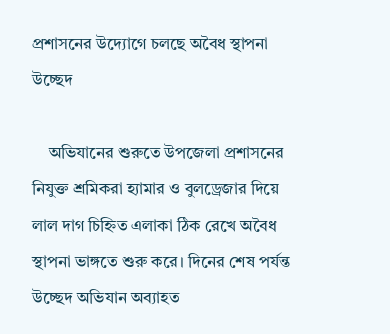প্রশাসনের উদ্যোগে চলছে অবৈধ স্থাপনা উচ্ছেদ

    অভিযানের শুরুতে উপজেলা প্রশাসনের নিযুক্ত শ্রমিকরা হ্যামার ও বুলড্রেজার দিয়ে লাল দাগ চিহ্নিত এলাকা ঠিক রেখে অবৈধ স্থাপনা ভাঙ্গতে শুরু করে। দিনের শেষ পর্যন্ত উচ্ছেদ অভিযান অব্যাহত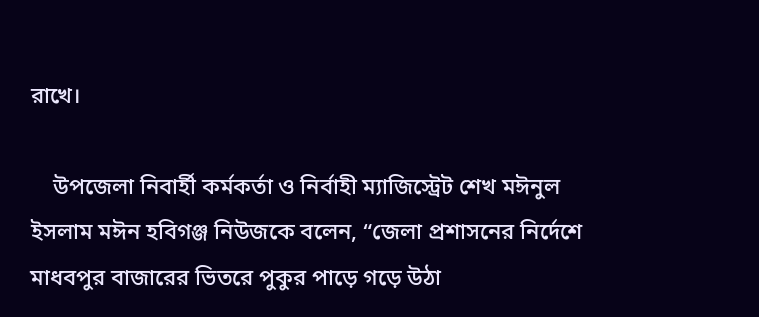রাখে।

    উপজেলা নিবার্হী কর্মকর্তা ও নির্বাহী ম্যাজিস্ট্রেট শেখ মঈনুল ইসলাম মঈন হবিগঞ্জ নিউজকে বলেন, “জেলা প্রশাসনের নির্দেশে মাধবপুর বাজারের ভিতরে পুকুর পাড়ে গড়ে উঠা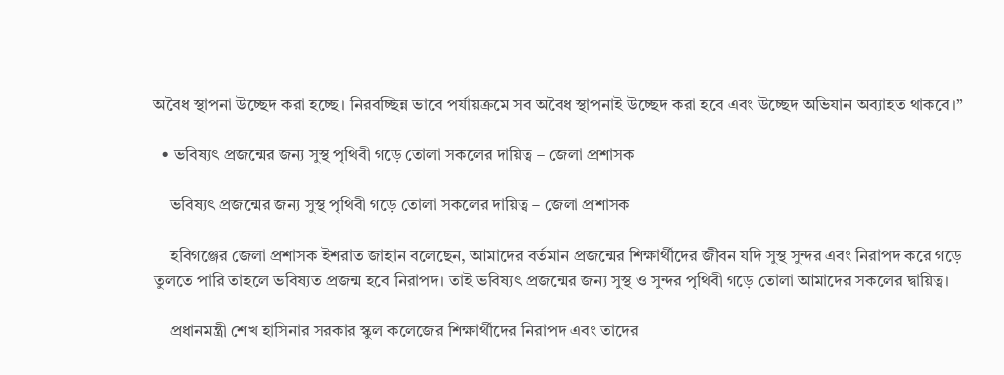অবৈধ স্থাপনা উচ্ছেদ করা হচ্ছে। নিরবচ্ছিন্ন ভাবে পর্যায়ক্রমে সব অবৈধ স্থাপনাই উচ্ছেদ করা হবে এবং উচ্ছেদ অভিযান অব্যাহত থাকবে।”

  • ভবিষ্যৎ প্রজন্মের জন্য সুস্থ পৃথিবী গড়ে তোলা সকলের দায়িত্ব – জেলা প্রশাসক

    ভবিষ্যৎ প্রজন্মের জন্য সুস্থ পৃথিবী গড়ে তোলা সকলের দায়িত্ব – জেলা প্রশাসক

    হবিগঞ্জের জেলা প্রশাসক ইশরাত জাহান বলেছেন, আমাদের বর্তমান প্রজন্মের শিক্ষার্থীদের জীবন যদি সুস্থ সুন্দর এবং নিরাপদ করে গড়ে তুলতে পারি তাহলে ভবিষ্যত প্রজন্ম হবে নিরাপদ। তাই ভবিষ্যৎ প্রজন্মের জন্য সুস্থ ও সুন্দর পৃথিবী গড়ে তোলা আমাদের সকলের দ্বায়িত্ব।

    প্রধানমন্ত্রী শেখ হাসিনার সরকার স্কুল কলেজের শিক্ষার্থীদের নিরাপদ এবং তাদের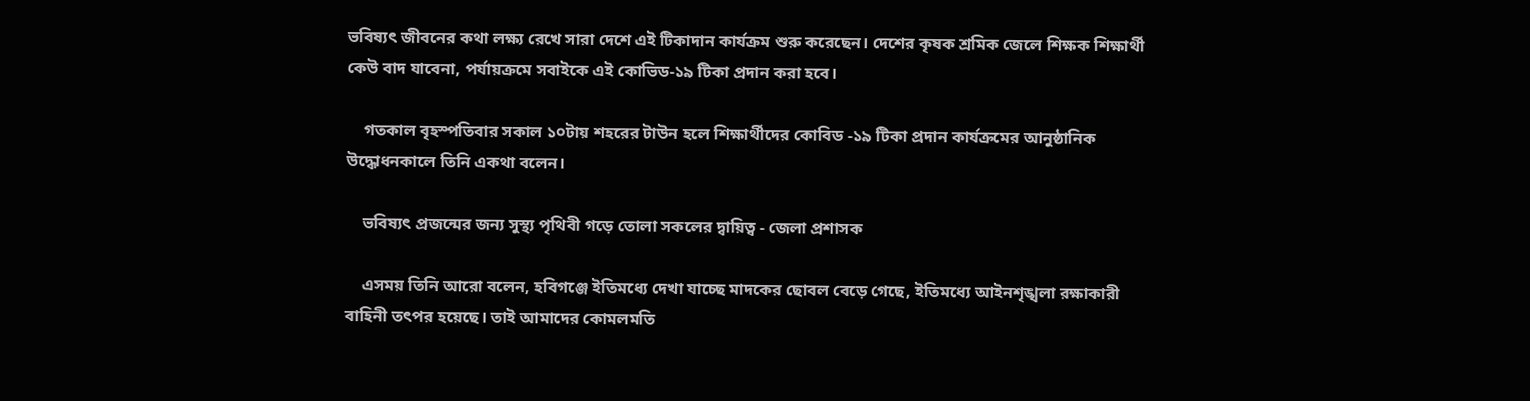ভবিষ্যৎ জীবনের কথা লক্ষ্য রেখে সারা দেশে এই টিকাদান কার্যক্রম শুরু করেছেন। দেশের কৃষক শ্রমিক জেলে শিক্ষক শিক্ষার্থী কেউ বাদ যাবেনা, পর্যায়ক্রমে সবাইকে এই কোভিড-১৯ টিকা প্রদান করা হবে।

    গতকাল বৃহস্পতিবার সকাল ১০টায় শহরের টাউন হলে শিক্ষার্থীদের কোবিড -১৯ টিকা প্রদান কার্যক্রমের আনুষ্ঠানিক উদ্ধোধনকালে তিনি একথা বলেন।

    ভবিষ্যৎ প্রজন্মের জন্য সুস্থ্য পৃথিবী গড়ে তোলা সকলের দ্বায়িত্ব - জেলা প্রশাসক

    এসময় তিনি আরো বলেন, হবিগঞ্জে ইতিমধ্যে দেখা যাচ্ছে মাদকের ছোবল বেড়ে গেছে, ইতিমধ্যে আইনশৃঙ্খলা রক্ষাকারী বাহিনী তৎপর হয়েছে। তাই আমাদের কোমলমতি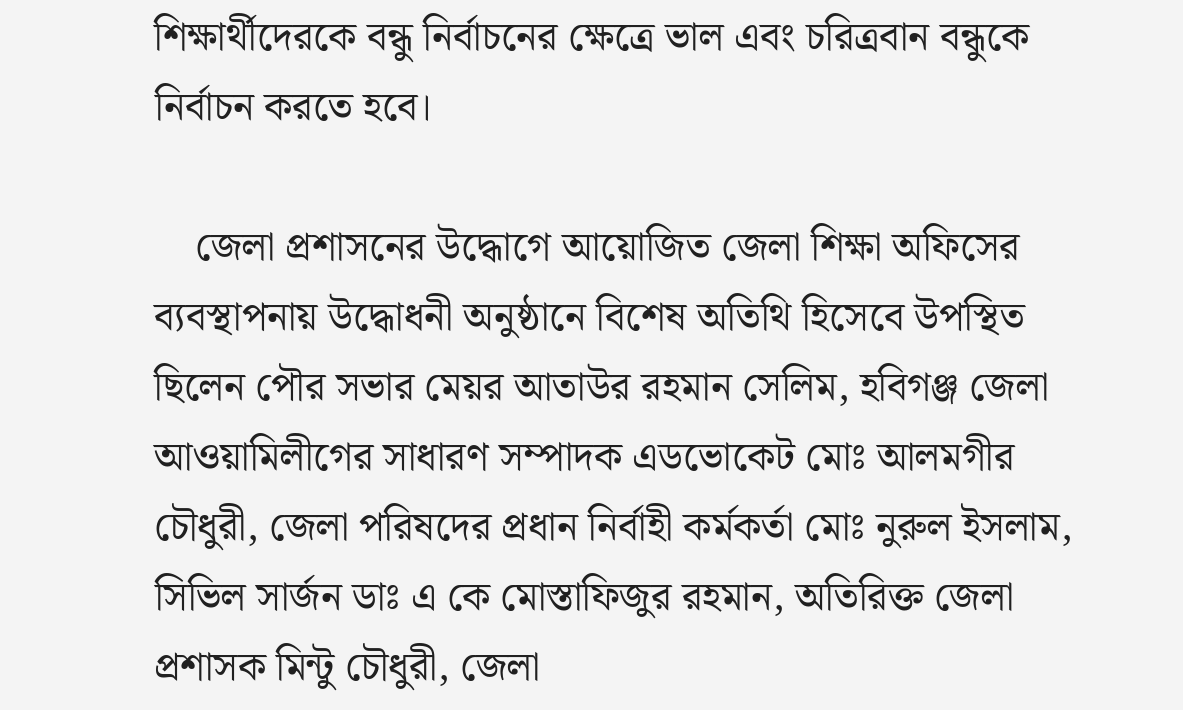শিক্ষার্থীদেরকে বন্ধু নির্বাচনের ক্ষেত্রে ভাল এবং চরিত্রবান বন্ধুকে নির্বাচন করতে হবে।

    জেলা প্রশাসনের উদ্ধোগে আয়োজিত জেলা শিক্ষা অফিসের ব্যবস্থাপনায় উদ্ধোধনী অনুষ্ঠানে বিশেষ অতিথি হিসেবে উপস্থিত ছিলেন পৌর সভার মেয়র আতাউর রহমান সেলিম, হবিগঞ্জ জেলা আওয়ামিলীগের সাধারণ সম্পাদক এডভোকেট মোঃ আলমগীর চৌধুরী, জেলা পরিষদের প্রধান নির্বাহী কর্মকর্তা মোঃ নুরুল ইসলাম, সিভিল সার্জন ডাঃ এ কে মোস্তাফিজুর রহমান, অতিরিক্ত জেলা প্রশাসক মিন্টু চৌধুরী, জেলা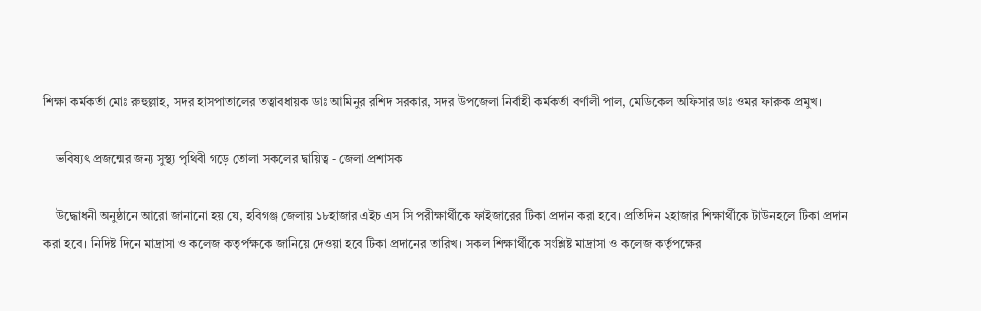শিক্ষা কর্মকর্তা মোঃ রুহুল্লাহ, সদর হাসপাতালের তত্বাবধায়ক ডাঃ আমিনুর রশিদ সরকার, সদর উপজেলা নির্বাহী কর্মকর্তা বর্ণালী পাল, মেডিকেল অফিসার ডাঃ ওমর ফারুক প্রমুখ।

    ভবিষ্যৎ প্রজন্মের জন্য সুস্থ্য পৃথিবী গড়ে তোলা সকলের দ্বায়িত্ব - জেলা প্রশাসক

    উদ্ধোধনী অনুষ্ঠানে আরো জানানো হয় যে, হবিগঞ্জ জেলায় ১৮হাজার এইচ এস সি পরীক্ষার্থীকে ফাইজারের টিকা প্রদান করা হবে। প্রতিদিন ২হাজার শিক্ষার্থীকে টাউনহলে টিকা প্রদান করা হবে। নিদিষ্ট দিনে মাদ্রাসা ও কলেজ কতৃর্পক্ষকে জানিয়ে দেওয়া হবে টিকা প্রদানের তারিখ। সকল শিক্ষার্থীকে সংশ্লিষ্ট মাদ্রাসা ও কলেজ কর্তৃপক্ষের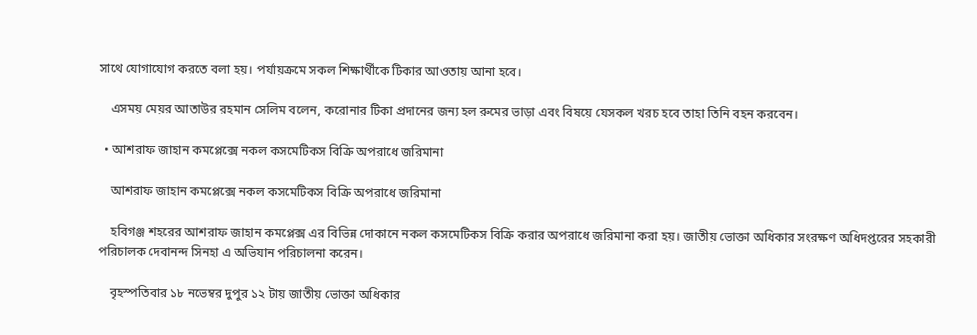সাথে যোগাযোগ করতে বলা হয়। পর্যায়ক্রমে সকল শিক্ষার্থীকে টিকার আওতায় আনা হবে।

    এসময় মেয়র আতাউর রহমান সেলিম বলেন, করোনার টিকা প্রদানের জন্য হল রুমের ভাড়া এবং বিষয়ে যেসকল খরচ হবে তাহা তিনি বহন করবেন।

  • আশরাফ জাহান কমপ্লেক্সে নকল কসমেটিকস বিক্রি অপরাধে জরিমানা

    আশরাফ জাহান কমপ্লেক্সে নকল কসমেটিকস বিক্রি অপরাধে জরিমানা

    হবিগঞ্জ শহরের আশরাফ জাহান কমপ্লেক্স এর বিভিন্ন দোকানে নকল কসমেটিকস বিক্রি করার অপরাধে জরিমানা করা হয়। জাতীয় ভোক্তা অধিকার সংরক্ষণ অধিদপ্তরের সহকারী পরিচালক দেবানন্দ সিনহা এ অভিযান পরিচালনা করেন।

    বৃহস্পতিবার ১৮ নভেম্বর দুপুর ১২ টায় জাতীয় ভোক্তা অধিকার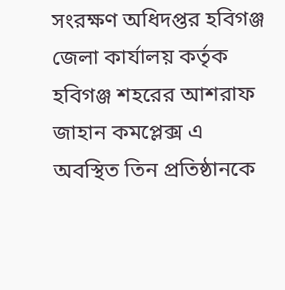সংরক্ষণ অধিদপ্তর হবিগঞ্জ জেলা কার্যালয় কর্তৃক হবিগঞ্জ শহরের আশরাফ জাহান কমপ্লেক্স এ অবস্থিত তিন প্রতিষ্ঠানকে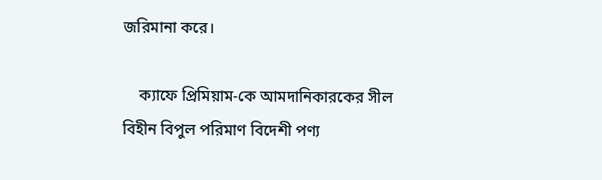জরিমানা করে।

    ক্যাফে প্রিমিয়াম-কে আমদানিকারকের সীল বিহীন বিপুল পরিমাণ বিদেশী পণ্য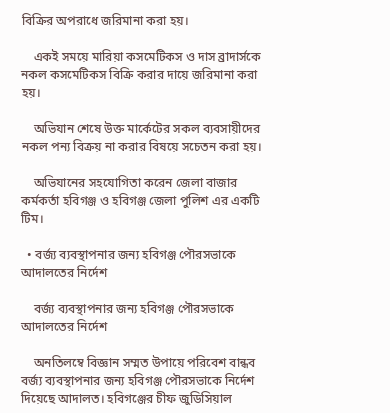বিক্রির অপরাধে জরিমানা করা হয়।

    একই সময়ে মারিয়া কসমেটিকস ও দাস ব্রাদার্সকে নকল কসমেটিকস বিক্রি করার দায়ে জরিমানা করা হয়।

    অভিযান শেষে উক্ত মার্কেটের সকল ব্যবসায়ীদের নকল পন্য বিক্রয় না করার বিষয়ে সচেতন করা হয়।

    অভিযানের সহযোগিতা করেন জেলা বাজার কর্মকর্তা হবিগঞ্জ ও হবিগঞ্জ জেলা পুলিশ এর একটি টিম।

  • বর্জ্য ব্যবস্থাপনার জন্য হবিগঞ্জ পৌরসভাকে আদালতের নির্দেশ

    বর্জ্য ব্যবস্থাপনার জন্য হবিগঞ্জ পৌরসভাকে আদালতের নির্দেশ

    অনতিলম্বে বিজ্ঞান সম্মত উপায়ে পরিবেশ বান্ধব বর্জ্য ব্যবস্থাপনার জন্য হবিগঞ্জ পৌরসভাকে নির্দেশ দিয়েছে আদালত। হবিগঞ্জের চীফ জুডিসিয়াল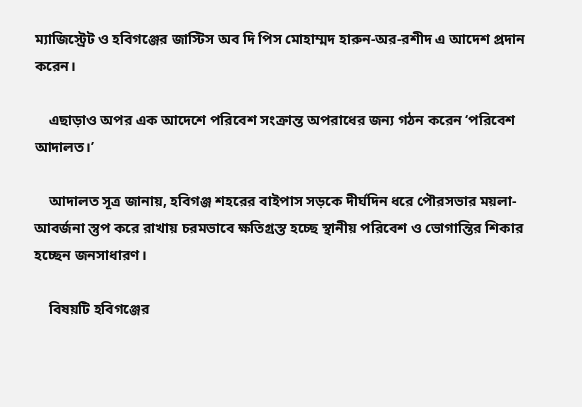ম্যাজিস্ট্রেট ও হবিগঞ্জের জাস্টিস অব দি পিস মোহাম্মদ হারুন-অর-রশীদ এ আদেশ প্রদান করেন।

    এছাড়াও অপর এক আদেশে পরিবেশ সংক্রান্ত অপরাধের জন্য গঠন করেন ‘পরিবেশ আদালত।’

    আদালত সূত্র জানায়, হবিগঞ্জ শহরের বাইপাস সড়কে দীর্ঘদিন ধরে পৌরসভার ময়লা-আবর্জনা স্তুপ করে রাখায় চরমভাবে ক্ষতিগ্রস্ত হচ্ছে স্থানীয় পরিবেশ ও ভোগান্তির শিকার হচ্ছেন জনসাধারণ।

    বিষয়টি হবিগঞ্জের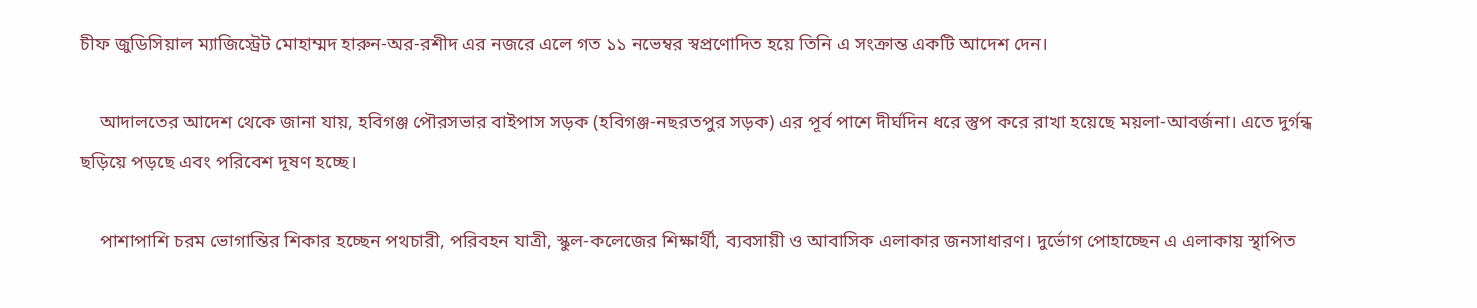চীফ জুডিসিয়াল ম্যাজিস্ট্রেট মোহাম্মদ হারুন-অর-রশীদ এর নজরে এলে গত ১১ নভেম্বর স্বপ্রণোদিত হয়ে তিনি এ সংক্রান্ত একটি আদেশ দেন।

    আদালতের আদেশ থেকে জানা যায়, হবিগঞ্জ পৌরসভার বাইপাস সড়ক (হবিগঞ্জ-নছরতপুর সড়ক) এর পূর্ব পাশে দীর্ঘদিন ধরে স্তুপ করে রাখা হয়েছে ময়লা-আবর্জনা। এতে দুর্গন্ধ ছড়িয়ে পড়ছে এবং পরিবেশ দূষণ হচ্ছে।

    পাশাপাশি চরম ভোগান্তির শিকার হচ্ছেন পথচারী, পরিবহন যাত্রী, স্কুল-কলেজের শিক্ষার্থী, ব্যবসায়ী ও আবাসিক এলাকার জনসাধারণ। দুর্ভোগ পোহাচ্ছেন এ এলাকায় স্থাপিত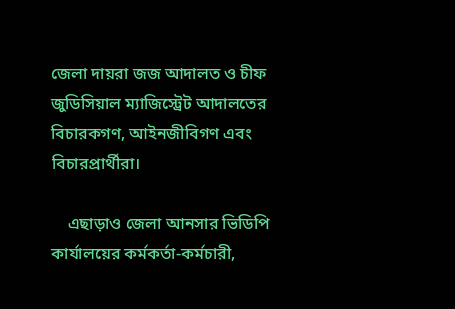জেলা দায়রা জজ আদালত ও চীফ জুডিসিয়াল ম্যাজিস্ট্রেট আদালতের বিচারকগণ, আইনজীবিগণ এবং বিচারপ্রার্থীরা।

    এছাড়াও জেলা আনসার ভিডিপি কার্যালয়ের কর্মকর্তা-কর্মচারী,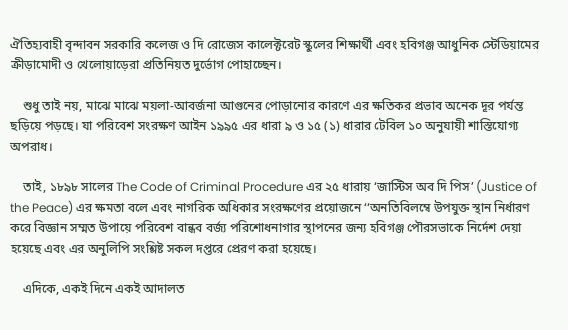ঐতিহ্যবাহী বৃন্দাবন সরকারি কলেজ ও দি রোজেস কালেক্টরেট স্কুলের শিক্ষার্থী এবং হবিগঞ্জ আধুনিক স্টেডিয়ামের ক্রীড়ামোদী ও খেলোয়াড়েরা প্রতিনিয়ত দুর্ভোগ পোহাচ্ছেন।

    শুধু তাই নয়, মাঝে মাঝে ময়লা-আবর্জনা আগুনের পোড়ানোর কারণে এর ক্ষতিকর প্রভাব অনেক দূর পর্যন্ত ছড়িয়ে পড়ছে। যা পরিবেশ সংরক্ষণ আইন ১৯৯৫ এর ধারা ৯ ও ১৫ (১) ধারার টেবিল ১০ অনুযায়ী শাস্তিযোগ্য অপরাধ।

    তাই, ১৮৯৮ সালের The Code of Criminal Procedure এর ২৫ ধারায় ‘জাস্টিস অব দি পিস’ (Justice of the Peace) এর ক্ষমতা বলে এবং নাগরিক অধিকার সংরক্ষণের প্রয়োজনে ‘‘অনতিবিলম্বে উপযুক্ত স্থান নির্ধারণ করে বিজ্ঞান সম্মত উপায়ে পরিবেশ বান্ধব বর্জ্য পরিশোধনাগার স্থাপনের জন্য হবিগঞ্জ পৌরসভাকে নির্দেশ দেয়া হয়েছে এবং এর অনুলিপি সংশ্লিষ্ট সকল দপ্তরে প্রেরণ করা হয়েছে।

    এদিকে, একই দিনে একই আদালত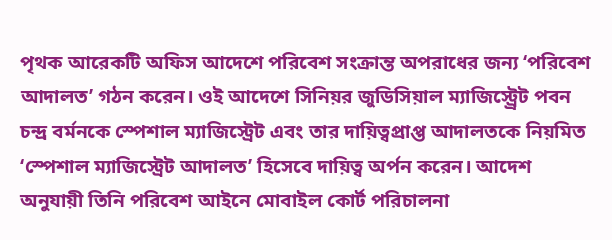পৃথক আরেকটি অফিস আদেশে পরিবেশ সংক্রান্ত অপরাধের জন্য ‘পরিবেশ আদালত’ গঠন করেন। ওই আদেশে সিনিয়র জুডিসিয়াল ম্যাজিস্ট্র্রেট পবন চন্দ্র বর্মনকে স্পেশাল ম্যাজিস্ট্রেট এবং তার দায়িত্বপ্রাপ্ত আদালতকে নিয়মিত ‘স্পেশাল ম্যাজিস্ট্রেট আদালত’ হিসেবে দায়িত্ব অর্পন করেন। আদেশ অনুযায়ী তিনি পরিবেশ আইনে মোবাইল কোর্ট পরিচালনা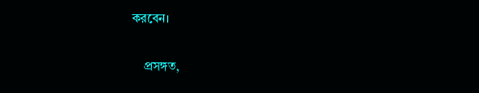করবেন।

    প্রসঙ্গত,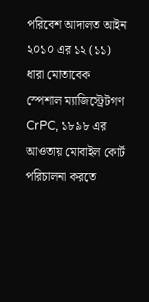পরিবেশ আদালত আইন ২০১০ এর ১২ (১১) ধারা মোতাবেক স্পেশাল ম্যাজিস্ট্রেটগণ CrPC, ১৮৯৮ এর আওতায় মোবাইল কোর্ট পরিচালনা করতে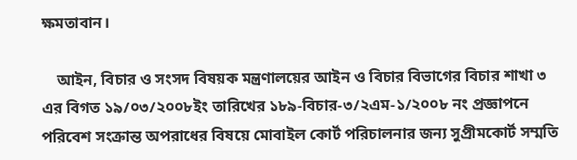ক্ষমতাবান।

    আইন, বিচার ও সংসদ বিষয়ক মন্ত্রণালয়ের আইন ও বিচার বিভাগের বিচার শাখা ৩ এর বিগত ১৯/০৩/২০০৮ইং তারিখের ১৮৯-বিচার-৩/২এম-১/২০০৮ নং প্রজ্ঞাপনে পরিবেশ সংক্রান্ত অপরাধের বিষয়ে মোবাইল কোর্ট পরিচালনার জন্য সুপ্রীমকোর্ট সম্মতি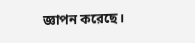জ্ঞাপন করেছে।